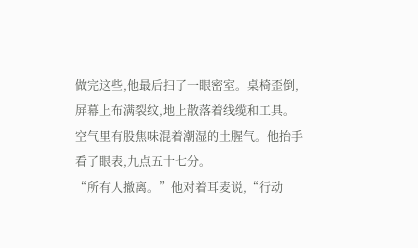做完这些,他最后扫了一眼密室。桌椅歪倒,屏幕上布满裂纹,地上散落着线缆和工具。空气里有股焦味混着潮湿的土腥气。他抬手看了眼表,九点五十七分。
“所有人撤离。”他对着耳麦说,“行动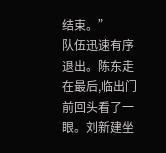结束。”
队伍迅速有序退出。陈东走在最后,临出门前回头看了一眼。刘新建坐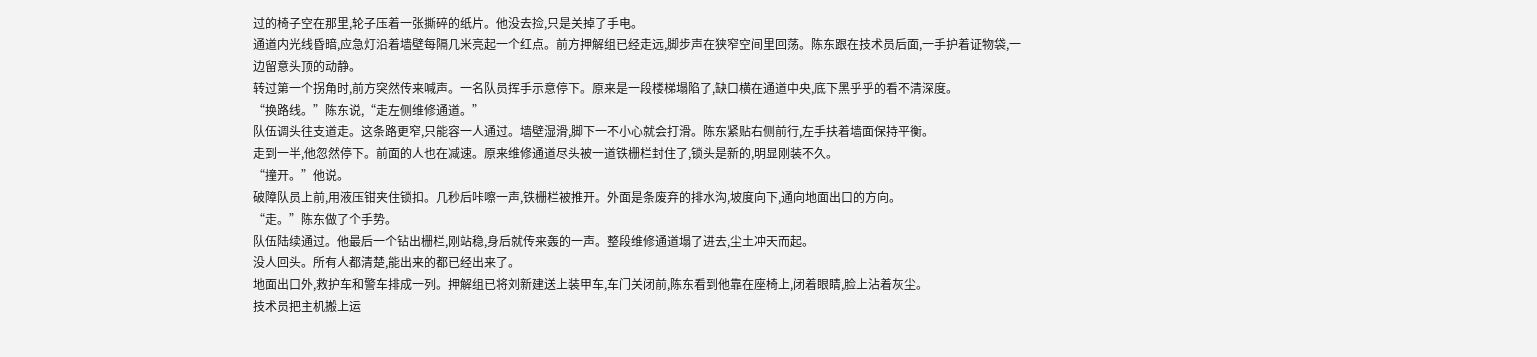过的椅子空在那里,轮子压着一张撕碎的纸片。他没去捡,只是关掉了手电。
通道内光线昏暗,应急灯沿着墙壁每隔几米亮起一个红点。前方押解组已经走远,脚步声在狭窄空间里回荡。陈东跟在技术员后面,一手护着证物袋,一边留意头顶的动静。
转过第一个拐角时,前方突然传来喊声。一名队员挥手示意停下。原来是一段楼梯塌陷了,缺口横在通道中央,底下黑乎乎的看不清深度。
“换路线。”陈东说,“走左侧维修通道。”
队伍调头往支道走。这条路更窄,只能容一人通过。墙壁湿滑,脚下一不小心就会打滑。陈东紧贴右侧前行,左手扶着墙面保持平衡。
走到一半,他忽然停下。前面的人也在减速。原来维修通道尽头被一道铁栅栏封住了,锁头是新的,明显刚装不久。
“撞开。”他说。
破障队员上前,用液压钳夹住锁扣。几秒后咔嚓一声,铁栅栏被推开。外面是条废弃的排水沟,坡度向下,通向地面出口的方向。
“走。”陈东做了个手势。
队伍陆续通过。他最后一个钻出栅栏,刚站稳,身后就传来轰的一声。整段维修通道塌了进去,尘土冲天而起。
没人回头。所有人都清楚,能出来的都已经出来了。
地面出口外,救护车和警车排成一列。押解组已将刘新建送上装甲车,车门关闭前,陈东看到他靠在座椅上,闭着眼睛,脸上沾着灰尘。
技术员把主机搬上运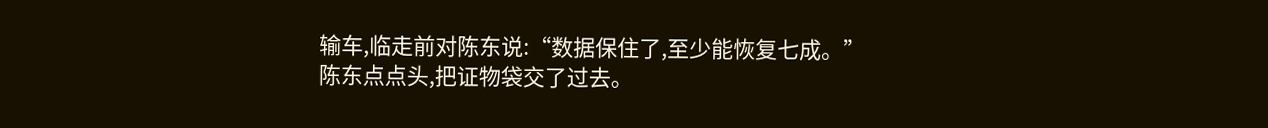输车,临走前对陈东说:“数据保住了,至少能恢复七成。”
陈东点点头,把证物袋交了过去。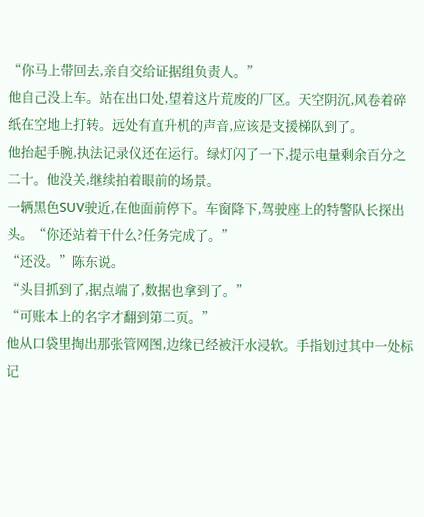“你马上带回去,亲自交给证据组负责人。”
他自己没上车。站在出口处,望着这片荒废的厂区。天空阴沉,风卷着碎纸在空地上打转。远处有直升机的声音,应该是支援梯队到了。
他抬起手腕,执法记录仪还在运行。绿灯闪了一下,提示电量剩余百分之二十。他没关,继续拍着眼前的场景。
一辆黑色SUV驶近,在他面前停下。车窗降下,驾驶座上的特警队长探出头。“你还站着干什么?任务完成了。”
“还没。”陈东说。
“头目抓到了,据点端了,数据也拿到了。”
“可账本上的名字才翻到第二页。”
他从口袋里掏出那张管网图,边缘已经被汗水浸软。手指划过其中一处标记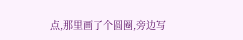点,那里画了个圆圈,旁边写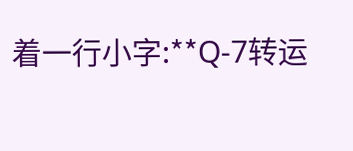着一行小字:**Q-7转运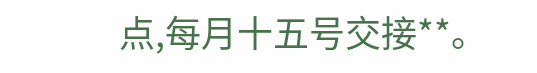点,每月十五号交接**。